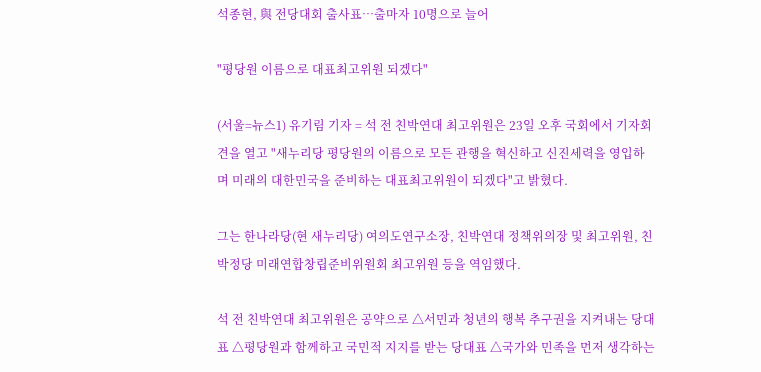석종현, 與 전당대회 출사표…출마자 10명으로 늘어

"평당원 이름으로 대표최고위원 되겠다"

(서울=뉴스1) 유기림 기자 = 석 전 친박연대 최고위원은 23일 오후 국회에서 기자회견을 열고 "새누리당 평당원의 이름으로 모든 관행을 혁신하고 신진세력을 영입하며 미래의 대한민국을 준비하는 대표최고위원이 되겠다"고 밝혔다.

그는 한나라당(현 새누리당) 여의도연구소장, 친박연대 정책위의장 및 최고위원, 친박정당 미래연합창립준비위원회 최고위원 등을 역임했다.

석 전 친박연대 최고위원은 공약으로 △서민과 청년의 행복 추구권을 지켜내는 당대표 △평당원과 함께하고 국민적 지지를 받는 당대표 △국가와 민족을 먼저 생각하는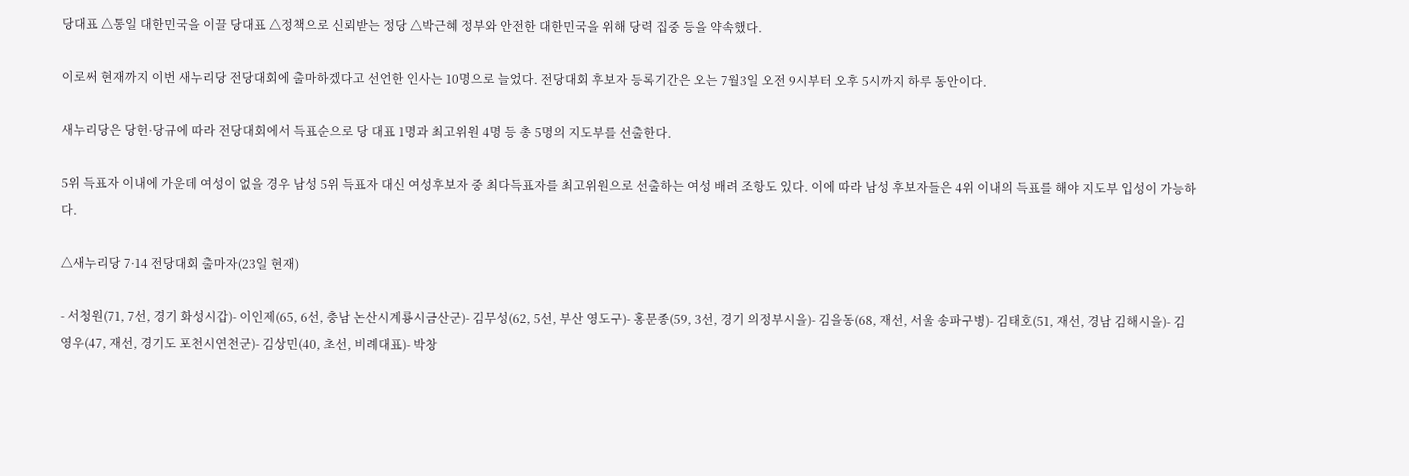당대표 △통일 대한민국을 이끌 당대표 △정책으로 신뢰받는 정당 △박근혜 정부와 안전한 대한민국을 위해 당력 집중 등을 약속했다.

이로써 현재까지 이번 새누리당 전당대회에 출마하겠다고 선언한 인사는 10명으로 늘었다. 전당대회 후보자 등록기간은 오는 7월3일 오전 9시부터 오후 5시까지 하루 동안이다.

새누리당은 당헌·당규에 따라 전당대회에서 득표순으로 당 대표 1명과 최고위원 4명 등 총 5명의 지도부를 선출한다.

5위 득표자 이내에 가운데 여성이 없을 경우 남성 5위 득표자 대신 여성후보자 중 최다득표자를 최고위원으로 선출하는 여성 배려 조항도 있다. 이에 따라 남성 후보자들은 4위 이내의 득표를 해야 지도부 입성이 가능하다.

△새누리당 7·14 전당대회 출마자(23일 현재)

- 서청원(71, 7선, 경기 화성시갑)- 이인제(65, 6선, 충남 논산시계룡시금산군)- 김무성(62, 5선, 부산 영도구)- 홍문종(59, 3선, 경기 의정부시을)- 김을동(68, 재선, 서울 송파구병)- 김태호(51, 재선, 경남 김해시을)- 김영우(47, 재선, 경기도 포천시연천군)- 김상민(40, 초선, 비례대표)- 박창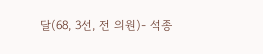달(68, 3선, 전 의원)- 석종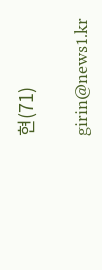현(71)

girin@news1.kr